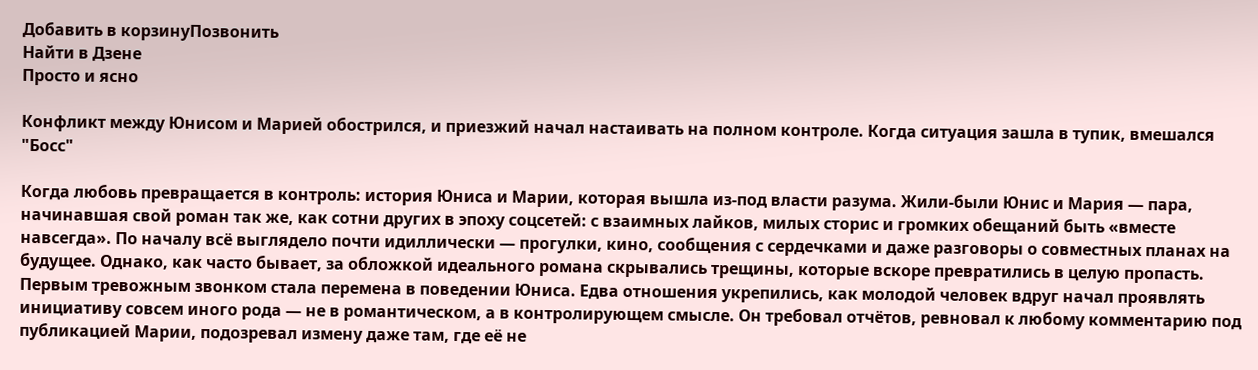Добавить в корзинуПозвонить
Найти в Дзене
Просто и ясно

Конфликт между Юнисом и Марией обострился, и приезжий начал настаивать на полном контроле. Когда ситуация зашла в тупик, вмешался "Босс"

Когда любовь превращается в контроль: история Юниса и Марии, которая вышла из-под власти разума. Жили-были Юнис и Мария — пара, начинавшая свой роман так же, как сотни других в эпоху соцсетей: с взаимных лайков, милых сторис и громких обещаний быть «вместе навсегда». По началу всё выглядело почти идиллически — прогулки, кино, сообщения с сердечками и даже разговоры о совместных планах на будущее. Однако, как часто бывает, за обложкой идеального романа скрывались трещины, которые вскоре превратились в целую пропасть. Первым тревожным звонком стала перемена в поведении Юниса. Едва отношения укрепились, как молодой человек вдруг начал проявлять инициативу совсем иного рода — не в романтическом, а в контролирующем смысле. Он требовал отчётов, ревновал к любому комментарию под публикацией Марии, подозревал измену даже там, где её не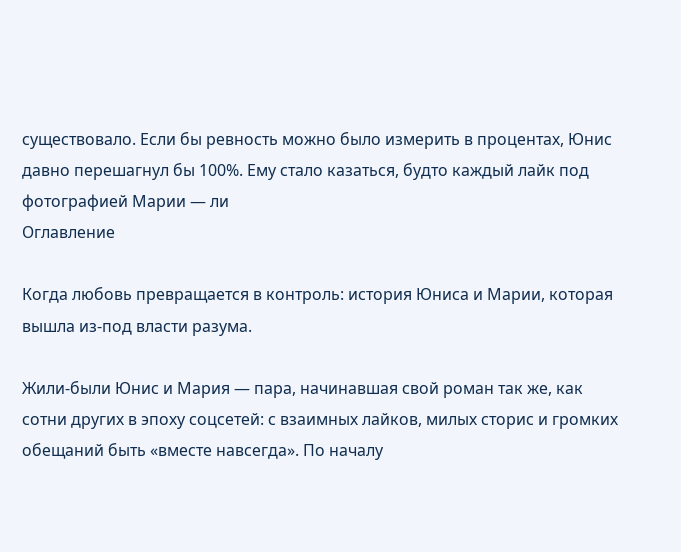существовало. Если бы ревность можно было измерить в процентах, Юнис давно перешагнул бы 100%. Ему стало казаться, будто каждый лайк под фотографией Марии — ли
Оглавление

Когда любовь превращается в контроль: история Юниса и Марии, которая вышла из-под власти разума.

Жили-были Юнис и Мария — пара, начинавшая свой роман так же, как сотни других в эпоху соцсетей: с взаимных лайков, милых сторис и громких обещаний быть «вместе навсегда». По началу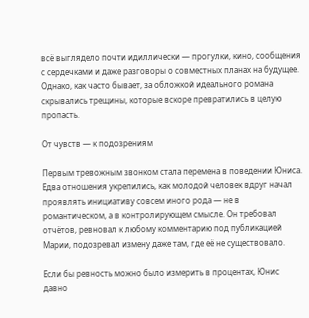всё выглядело почти идиллически — прогулки, кино, сообщения с сердечками и даже разговоры о совместных планах на будущее. Однако, как часто бывает, за обложкой идеального романа скрывались трещины, которые вскоре превратились в целую пропасть.

От чувств — к подозрениям

Первым тревожным звонком стала перемена в поведении Юниса. Едва отношения укрепились, как молодой человек вдруг начал проявлять инициативу совсем иного рода — не в романтическом, а в контролирующем смысле. Он требовал отчётов, ревновал к любому комментарию под публикацией Марии, подозревал измену даже там, где её не существовало.

Если бы ревность можно было измерить в процентах, Юнис давно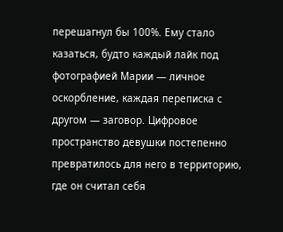перешагнул бы 100%. Ему стало казаться, будто каждый лайк под фотографией Марии — личное оскорбление, каждая переписка с другом — заговор. Цифровое пространство девушки постепенно превратилось для него в территорию, где он считал себя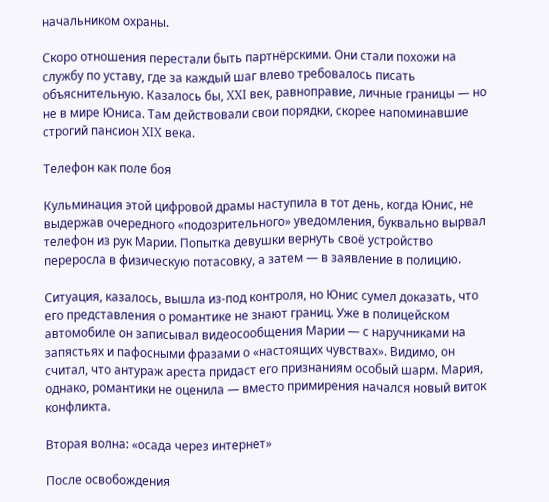начальником охраны.

Скоро отношения перестали быть партнёрскими. Они стали похожи на службу по уставу, где за каждый шаг влево требовалось писать объяснительную. Казалось бы, XXI век, равноправие, личные границы — но не в мире Юниса. Там действовали свои порядки, скорее напоминавшие строгий пансион XIX века.

Телефон как поле боя

Кульминация этой цифровой драмы наступила в тот день, когда Юнис, не выдержав очередного «подозрительного» уведомления, буквально вырвал телефон из рук Марии. Попытка девушки вернуть своё устройство переросла в физическую потасовку, а затем — в заявление в полицию.

Ситуация, казалось, вышла из-под контроля, но Юнис сумел доказать, что его представления о романтике не знают границ. Уже в полицейском автомобиле он записывал видеосообщения Марии — с наручниками на запястьях и пафосными фразами о «настоящих чувствах». Видимо, он считал, что антураж ареста придаст его признаниям особый шарм. Мария, однако, романтики не оценила — вместо примирения начался новый виток конфликта.

Вторая волна: «осада через интернет»

После освобождения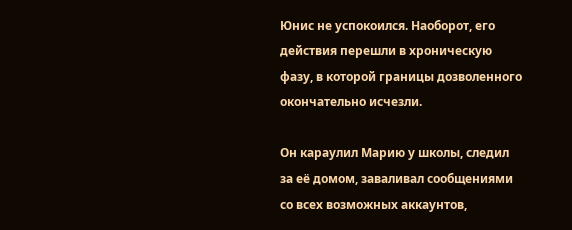Юнис не успокоился. Наоборот, его действия перешли в хроническую фазу, в которой границы дозволенного окончательно исчезли.

Он караулил Марию у школы, следил за её домом, заваливал сообщениями со всех возможных аккаунтов,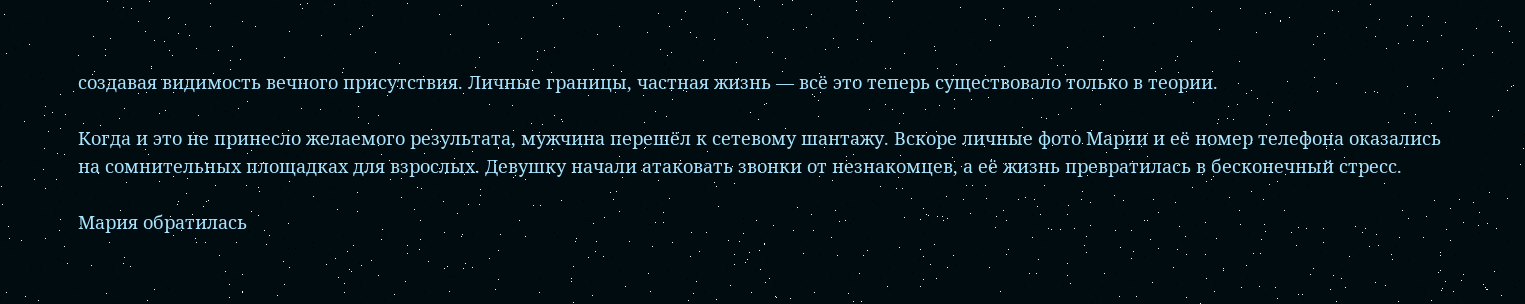создавая видимость вечного присутствия. Личные границы, частная жизнь — всё это теперь существовало только в теории.

Когда и это не принесло желаемого результата, мужчина перешёл к сетевому шантажу. Вскоре личные фото Марии и её номер телефона оказались на сомнительных площадках для взрослых. Девушку начали атаковать звонки от незнакомцев, а её жизнь превратилась в бесконечный стресс.

Мария обратилась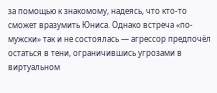за помощью к знакомому, надеясь, что кто-то сможет вразумить Юниса. Однако встреча «по-мужски» так и не состоялась — агрессор предпочёл остаться в тени, ограничившись угрозами в виртуальном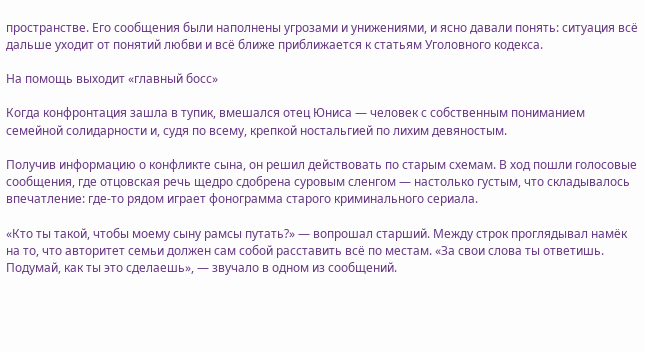пространстве. Его сообщения были наполнены угрозами и унижениями, и ясно давали понять: ситуация всё дальше уходит от понятий любви и всё ближе приближается к статьям Уголовного кодекса.

На помощь выходит «главный босс»

Когда конфронтация зашла в тупик, вмешался отец Юниса — человек с собственным пониманием семейной солидарности и, судя по всему, крепкой ностальгией по лихим девяностым.

Получив информацию о конфликте сына, он решил действовать по старым схемам. В ход пошли голосовые сообщения, где отцовская речь щедро сдобрена суровым сленгом — настолько густым, что складывалось впечатление: где-то рядом играет фонограмма старого криминального сериала.

«Кто ты такой, чтобы моему сыну рамсы путать?» — вопрошал старший. Между строк проглядывал намёк на то, что авторитет семьи должен сам собой расставить всё по местам. «За свои слова ты ответишь. Подумай, как ты это сделаешь», — звучало в одном из сообщений.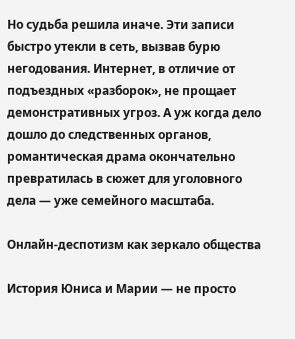Но судьба решила иначе. Эти записи быстро утекли в сеть, вызвав бурю негодования. Интернет, в отличие от подъездных «разборок», не прощает демонстративных угроз. А уж когда дело дошло до следственных органов, романтическая драма окончательно превратилась в сюжет для уголовного дела — уже семейного масштаба.

Онлайн-деспотизм как зеркало общества

История Юниса и Марии — не просто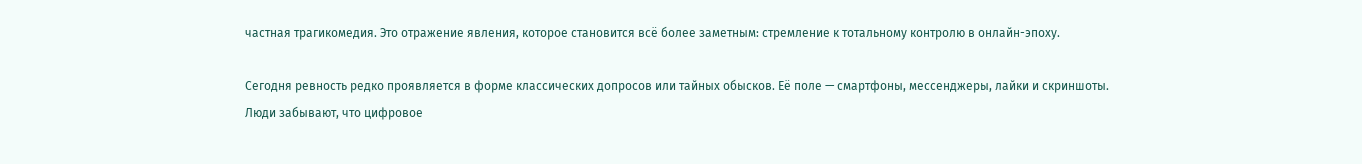частная трагикомедия. Это отражение явления, которое становится всё более заметным: стремление к тотальному контролю в онлайн-эпоху.

Сегодня ревность редко проявляется в форме классических допросов или тайных обысков. Её поле — смартфоны, мессенджеры, лайки и скриншоты. Люди забывают, что цифровое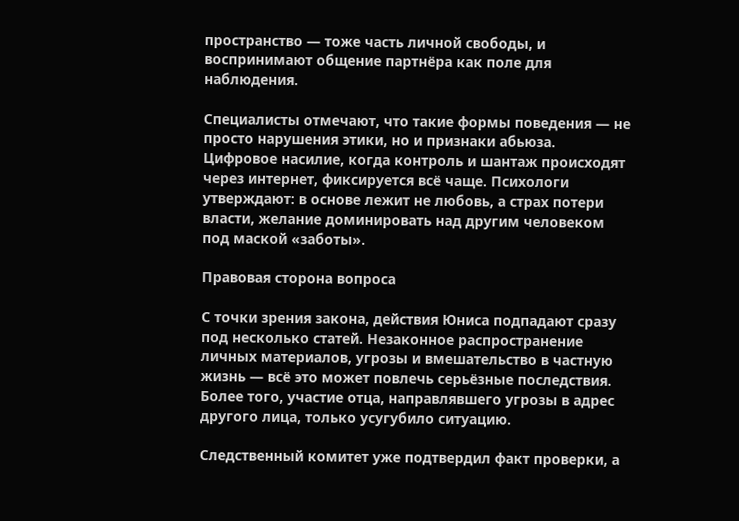пространство — тоже часть личной свободы, и воспринимают общение партнёра как поле для наблюдения.

Специалисты отмечают, что такие формы поведения — не просто нарушения этики, но и признаки абьюза. Цифровое насилие, когда контроль и шантаж происходят через интернет, фиксируется всё чаще. Психологи утверждают: в основе лежит не любовь, а страх потери власти, желание доминировать над другим человеком под маской «заботы».

Правовая сторона вопроса

С точки зрения закона, действия Юниса подпадают сразу под несколько статей. Незаконное распространение личных материалов, угрозы и вмешательство в частную жизнь — всё это может повлечь серьёзные последствия. Более того, участие отца, направлявшего угрозы в адрес другого лица, только усугубило ситуацию.

Следственный комитет уже подтвердил факт проверки, а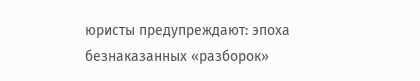юристы предупреждают: эпоха безнаказанных «разборок»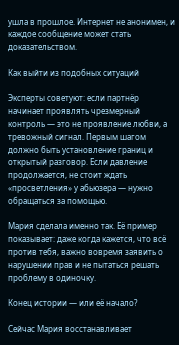ушла в прошлое. Интернет не анонимен, и каждое сообщение может стать доказательством.

Как выйти из подобных ситуаций

Эксперты советуют: если партнёр начинает проявлять чрезмерный контроль — это не проявление любви, а тревожный сигнал. Первым шагом должно быть установление границ и открытый разговор. Если давление продолжается, не стоит ждать «просветления» у абьюзера — нужно обращаться за помощью.

Мария сделала именно так. Её пример показывает: даже когда кажется, что всё против тебя, важно вовремя заявить о нарушении прав и не пытаться решать проблему в одиночку.

Конец истории — или её начало?

Сейчас Мария восстанавливает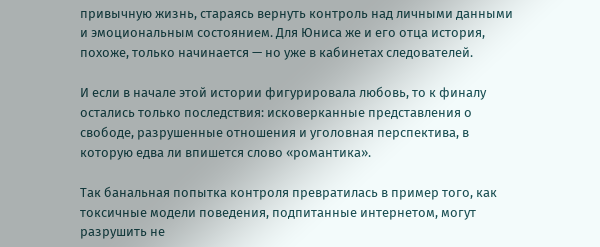привычную жизнь, стараясь вернуть контроль над личными данными и эмоциональным состоянием. Для Юниса же и его отца история, похоже, только начинается — но уже в кабинетах следователей.

И если в начале этой истории фигурировала любовь, то к финалу остались только последствия: исковерканные представления о свободе, разрушенные отношения и уголовная перспектива, в которую едва ли впишется слово «романтика».

Так банальная попытка контроля превратилась в пример того, как токсичные модели поведения, подпитанные интернетом, могут разрушить не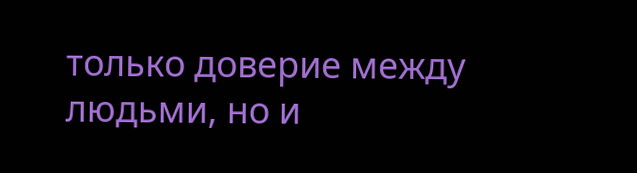только доверие между людьми, но и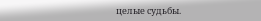целые судьбы.